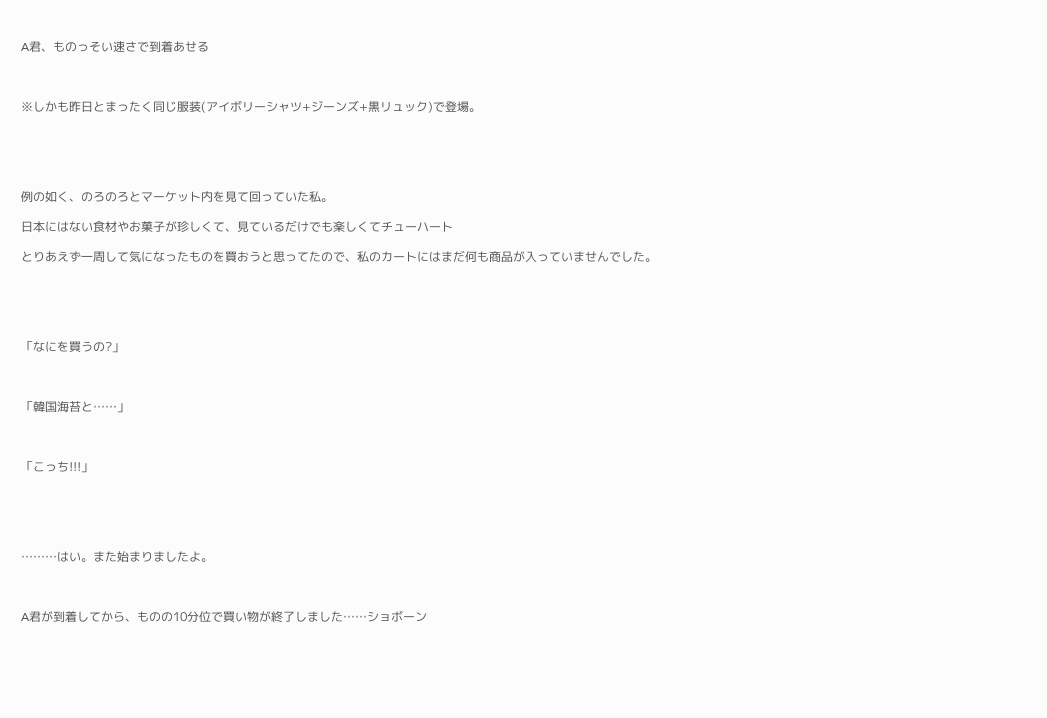A君、ものっそい速さで到着あせる



※しかも昨日とまったく同じ服装(アイボリーシャツ+ジーンズ+黒リュック)で登場。





例の如く、のろのろとマーケット内を見て回っていた私。

日本にはない食材やお菓子が珍しくて、見ているだけでも楽しくてチューハート

とりあえず一周して気になったものを買おうと思ってたので、私のカートにはまだ何も商品が入っていませんでした。





「なにを買うの?」



「韓国海苔と……」



「こっち!!!」





………はい。また始まりましたよ。



A君が到着してから、ものの10分位で買い物が終了しました……ショボーン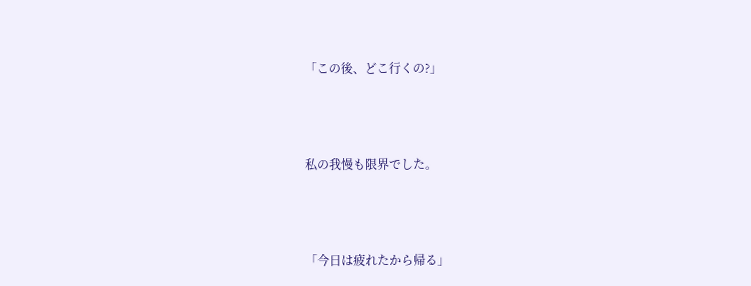「この後、どこ行くの?」





私の我慢も限界でした。





「今日は疲れたから帰る」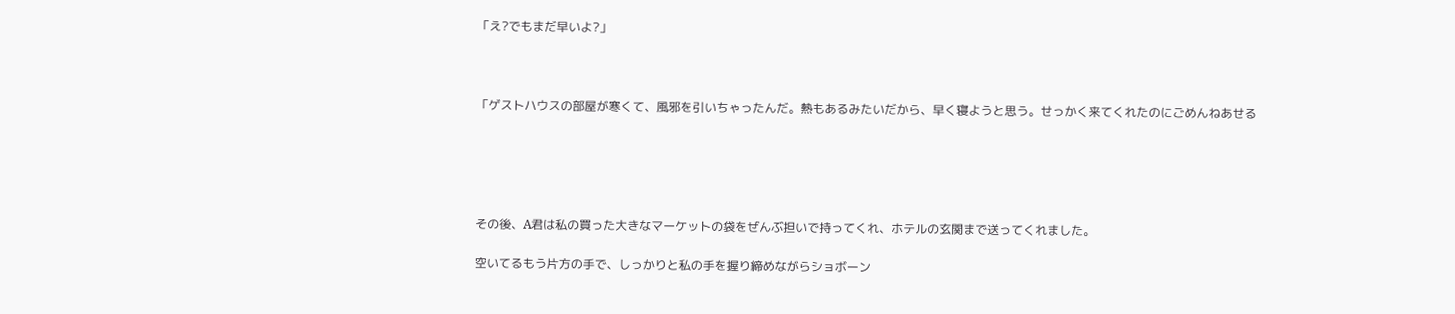「え?でもまだ早いよ?」



「ゲストハウスの部屋が寒くて、風邪を引いちゃったんだ。熱もあるみたいだから、早く寝ようと思う。せっかく来てくれたのにごめんねあせる





その後、A君は私の買った大きなマーケットの袋をぜんぶ担いで持ってくれ、ホテルの玄関まで送ってくれました。

空いてるもう片方の手で、しっかりと私の手を握り締めながらショボーン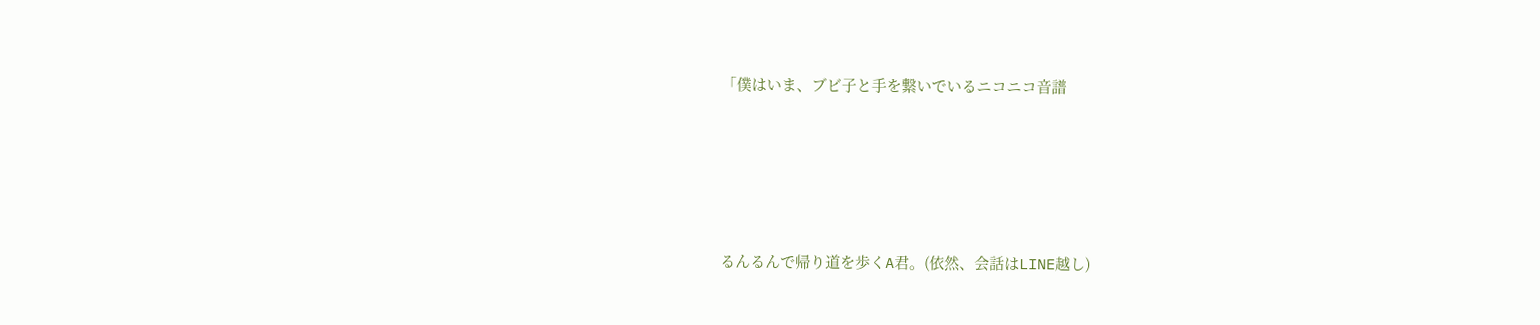「僕はいま、ブビ子と手を繋いでいるニコニコ音譜





るんるんで帰り道を歩くA君。(依然、会話はLINE越し)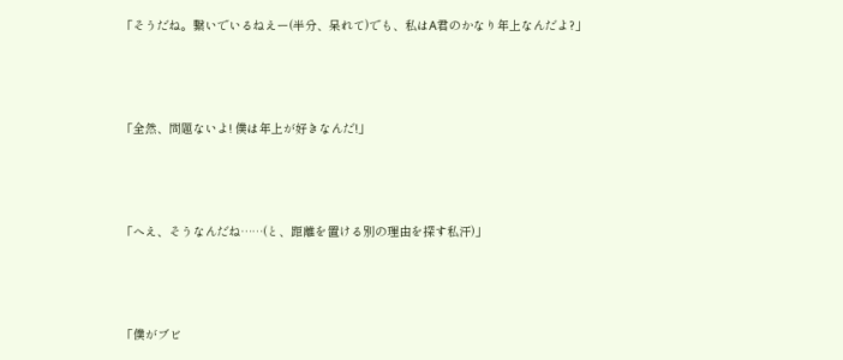「そうだね。繋いでいるねえー(半分、呆れて)でも、私はA君のかなり年上なんだよ?」



「全然、問題ないよ! 僕は年上が好きなんだ!」



「へえ、そうなんだね……(と、距離を置ける別の理由を探す私汗)」



「僕がブビ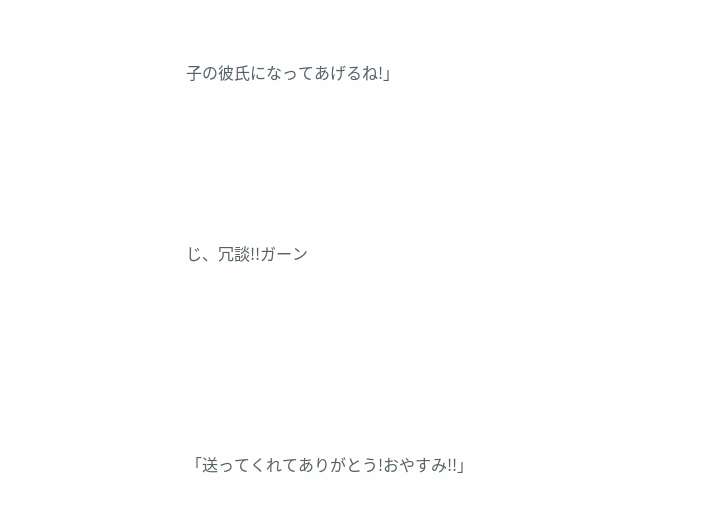子の彼氏になってあげるね!」





じ、冗談!!ガーン






「送ってくれてありがとう!おやすみ!!」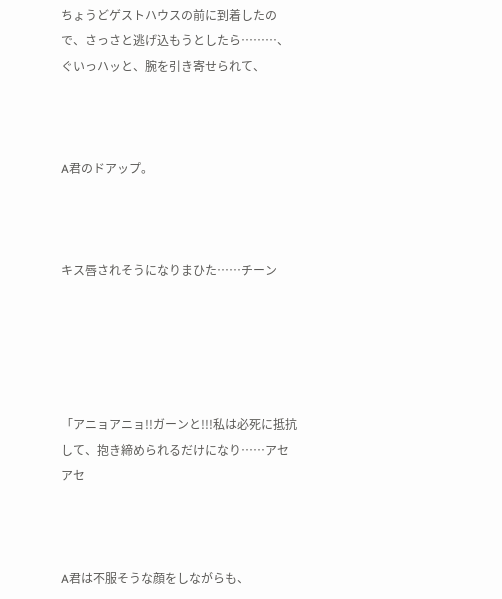ちょうどゲストハウスの前に到着したので、さっさと逃げ込もうとしたら………、ぐいっハッと、腕を引き寄せられて、



A君のドアップ。



キス唇されそうになりまひた……チーン





「アニョアニョ!!ガーンと!!!私は必死に抵抗して、抱き締められるだけになり……アセアセ



A君は不服そうな顔をしながらも、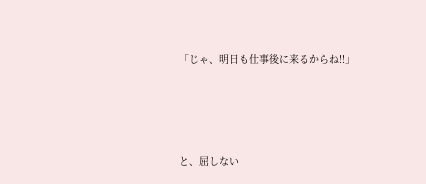「じゃ、明日も仕事後に来るからね!!」





と、屈しない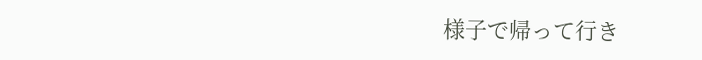様子で帰って行き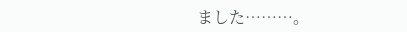ました………。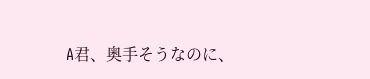A君、奥手そうなのに、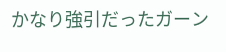かなり強引だったガーン